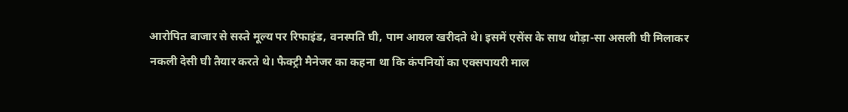आरोपित बाजार से सस्ते मूल्य पर रिफाइंड, वनस्पति घी, पाम आयल खरीदते थे। इसमें एसेंस के साथ थोड़ा-सा असली घी मिलाकर नकली देसी घी तैयार करते थे। फैक्ट्री मैनेजर का कहना था कि कंपनियों का एक्सपायरी माल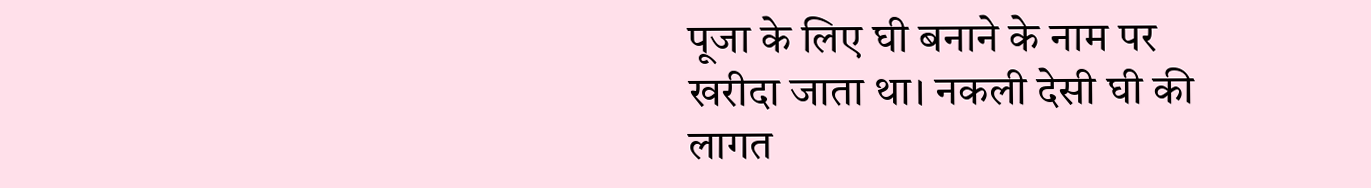पूजा के लिए घी बनाने के नाम पर खरीदा जाता था। नकली देसी घी की लागत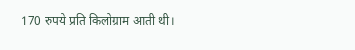170 रुपये प्रति किलोग्राम आती थी।